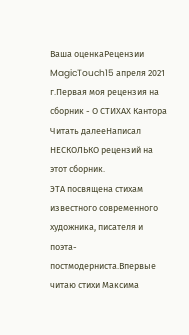Ваша оценкаРецензии
MagicTouch15 апреля 2021 г.Первая моя рецензия на сборник - О СТИХАХ Кантора
Читать далееНаписал НЕСКОЛЬКО рецензий на этот сборник.
ЭТА посвящена стихам известного современного художника, писателя и поэта-постмодерниста.Впервые читаю стихи Максима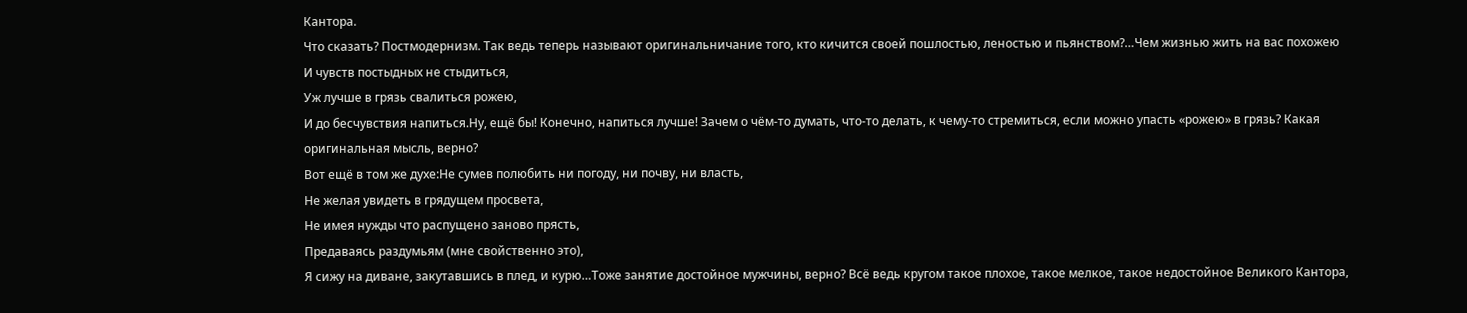Кантора.
Что сказать? Постмодернизм. Так ведь теперь называют оригинальничание того, кто кичится своей пошлостью, леностью и пьянством?…Чем жизнью жить на вас похожею
И чувств постыдных не стыдиться,
Уж лучше в грязь свалиться рожею,
И до бесчувствия напиться.Ну, ещё бы! Конечно, напиться лучше! Зачем о чём-то думать, что-то делать, к чему-то стремиться, если можно упасть «рожею» в грязь? Какая оригинальная мысль, верно?
Вот ещё в том же духе:Не сумев полюбить ни погоду, ни почву, ни власть,
Не желая увидеть в грядущем просвета,
Не имея нужды что распущено заново прясть,
Предаваясь раздумьям (мне свойственно это),
Я сижу на диване, закутавшись в плед, и курю…Тоже занятие достойное мужчины, верно? Всё ведь кругом такое плохое, такое мелкое, такое недостойное Великого Кантора,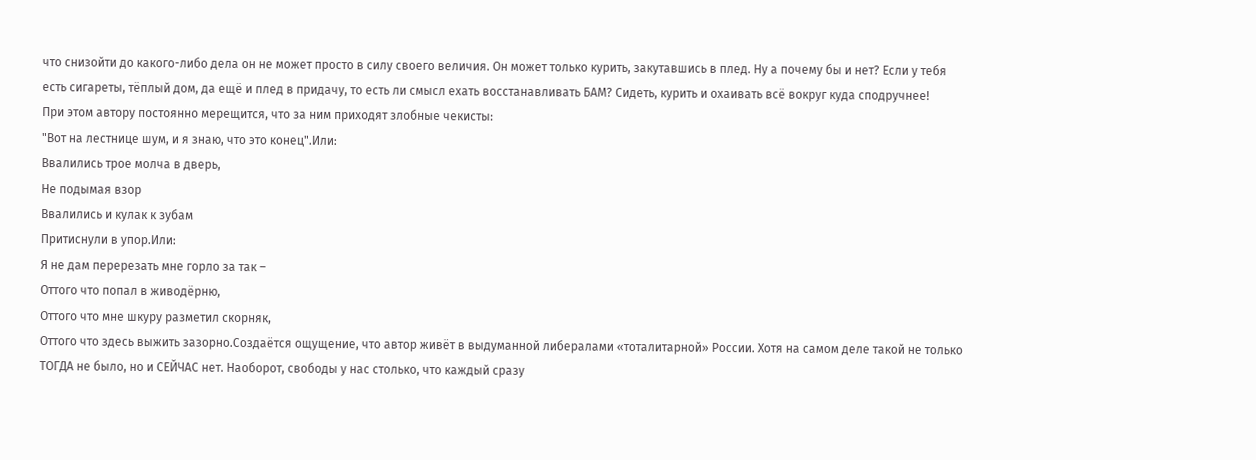что снизойти до какого-либо дела он не может просто в силу своего величия. Он может только курить, закутавшись в плед. Ну а почему бы и нет? Если у тебя есть сигареты, тёплый дом, да ещё и плед в придачу, то есть ли смысл ехать восстанавливать БАМ? Сидеть, курить и охаивать всё вокруг куда сподручнее!
При этом автору постоянно мерещится, что за ним приходят злобные чекисты:
"Вот на лестнице шум, и я знаю, что это конец".Или:
Ввалились трое молча в дверь,
Не подымая взор
Ввалились и кулак к зубам
Притиснули в упор.Или:
Я не дам перерезать мне горло за так –
Оттого что попал в живодёрню,
Оттого что мне шкуру разметил скорняк,
Оттого что здесь выжить зазорно.Создаётся ощущение, что автор живёт в выдуманной либералами «тоталитарной» России. Хотя на самом деле такой не только ТОГДА не было, но и СЕЙЧАС нет. Наоборот, свободы у нас столько, что каждый сразу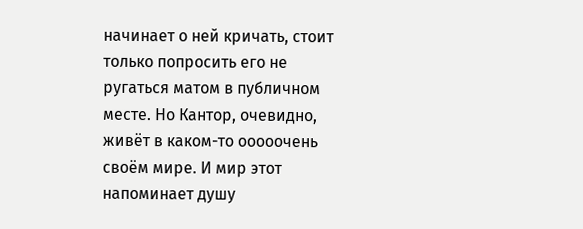начинает о ней кричать, стоит только попросить его не ругаться матом в публичном месте. Но Кантор, очевидно, живёт в каком-то ооооочень своём мире. И мир этот напоминает душу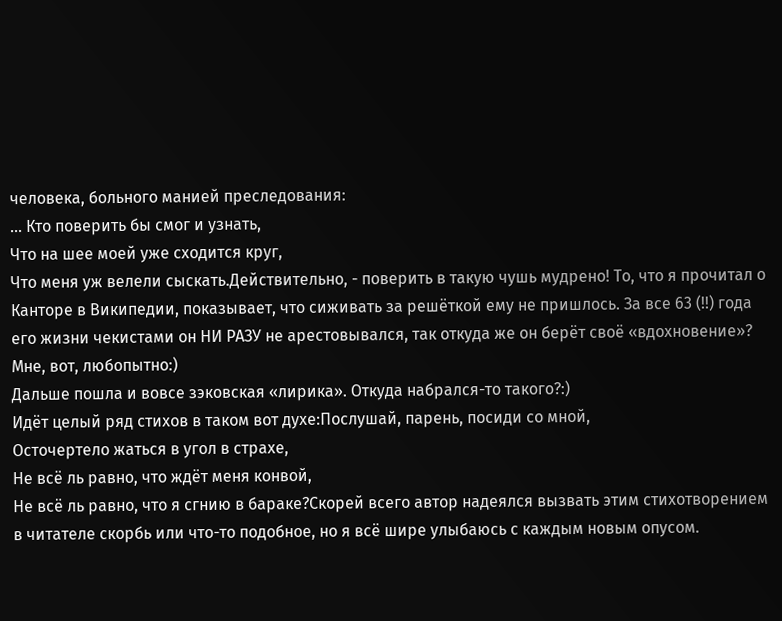человека, больного манией преследования:
… Кто поверить бы смог и узнать,
Что на шее моей уже сходится круг,
Что меня уж велели сыскать.Действительно, - поверить в такую чушь мудрено! То, что я прочитал о Канторе в Википедии, показывает, что сиживать за решёткой ему не пришлось. За все 63 (!!) года его жизни чекистами он НИ РАЗУ не арестовывался, так откуда же он берёт своё «вдохновение»? Мне, вот, любопытно:)
Дальше пошла и вовсе зэковская «лирика». Откуда набрался-то такого?:)
Идёт целый ряд стихов в таком вот духе:Послушай, парень, посиди со мной,
Осточертело жаться в угол в страхе,
Не всё ль равно, что ждёт меня конвой,
Не всё ль равно, что я сгнию в бараке?Скорей всего автор надеялся вызвать этим стихотворением в читателе скорбь или что-то подобное, но я всё шире улыбаюсь с каждым новым опусом.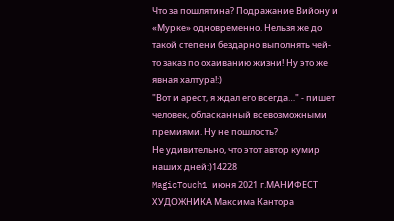Что за пошлятина? Подражание Вийону и «Мурке» одновременно. Нельзя же до такой степени бездарно выполнять чей-то заказ по охаиванию жизни! Ну это же явная халтура!:)
"Вот и арест, я ждал его всегда…" - пишет человек, обласканный всевозможными премиями. Ну не пошлость?
Не удивительно, что этот автор кумир наших дней:)14228
MagicTouch1 июня 2021 г.МАНИФЕСТ ХУДОЖНИКА Максима Кантора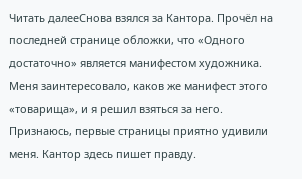Читать далееСнова взялся за Кантора. Прочёл на последней странице обложки, что «Одного достаточно» является манифестом художника. Меня заинтересовало, каков же манифест этого «товарища», и я решил взяться за него.
Признаюсь, первые страницы приятно удивили меня. Кантор здесь пишет правду.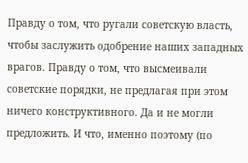Правду о том, что ругали советскую власть, чтобы заслужить одобрение наших западных врагов. Правду о том, что высмеивали советские порядки, не предлагая при этом ничего конструктивного. Да и не могли предложить. И что, именно поэтому (по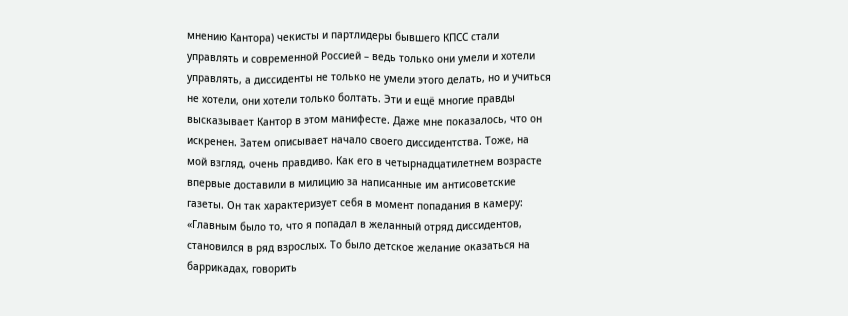мнению Кантора) чекисты и партлидеры бывшего КПСС стали управлять и современной Россией – ведь только они умели и хотели управлять, а диссиденты не только не умели этого делать, но и учиться не хотели, они хотели только болтать. Эти и ещё многие правды высказывает Кантор в этом манифесте. Даже мне показалось, что он искренен. Затем описывает начало своего диссидентства. Тоже, на мой взгляд, очень правдиво. Как его в четырнадцатилетнем возрасте впервые доставили в милицию за написанные им антисоветские газеты. Он так характеризует себя в момент попадания в камеру: «Главным было то, что я попадал в желанный отряд диссидентов, становился в ряд взрослых. То было детское желание оказаться на баррикадах, говорить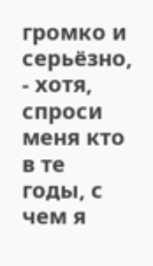громко и серьёзно, - хотя, спроси меня кто в те годы, с чем я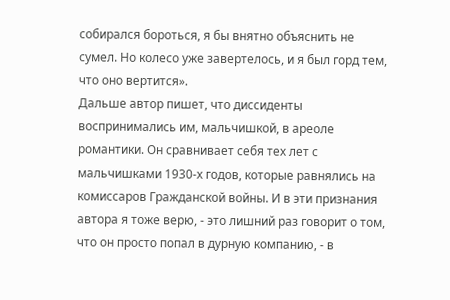собирался бороться, я бы внятно объяснить не сумел. Но колесо уже завертелось, и я был горд тем, что оно вертится».
Дальше автор пишет, что диссиденты воспринимались им, мальчишкой, в ареоле романтики. Он сравнивает себя тех лет с мальчишками 1930-х годов, которые равнялись на комиссаров Гражданской войны. И в эти признания автора я тоже верю, - это лишний раз говорит о том, что он просто попал в дурную компанию, - в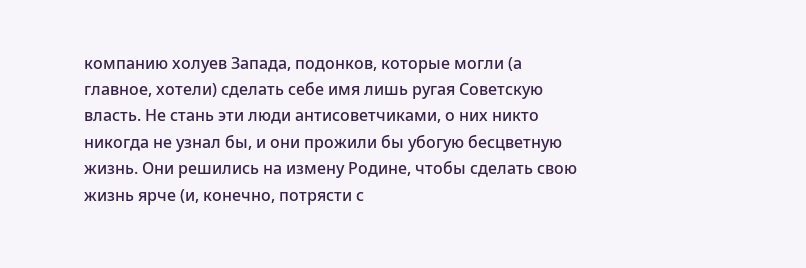компанию холуев Запада, подонков, которые могли (а главное, хотели) сделать себе имя лишь ругая Советскую власть. Не стань эти люди антисоветчиками, о них никто никогда не узнал бы, и они прожили бы убогую бесцветную жизнь. Они решились на измену Родине, чтобы сделать свою жизнь ярче (и, конечно, потрясти с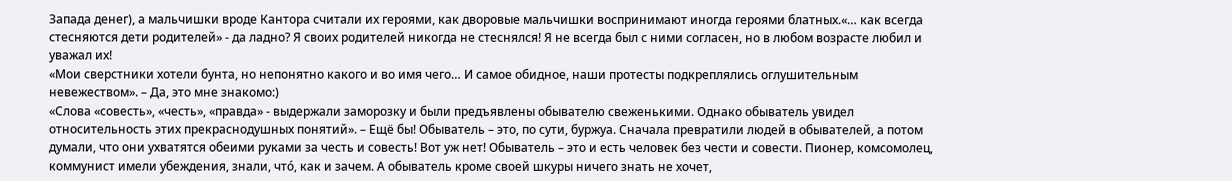Запада денег), а мальчишки вроде Кантора считали их героями, как дворовые мальчишки воспринимают иногда героями блатных.«… как всегда стесняются дети родителей» - да ладно? Я своих родителей никогда не стеснялся! Я не всегда был с ними согласен, но в любом возрасте любил и уважал их!
«Мои сверстники хотели бунта, но непонятно какого и во имя чего… И самое обидное, наши протесты подкреплялись оглушительным невежеством». – Да, это мне знакомо:)
«Слова «совесть», «честь», «правда» - выдержали заморозку и были предъявлены обывателю свеженькими. Однако обыватель увидел относительность этих прекраснодушных понятий». – Ещё бы! Обыватель – это, по сути, буржуа. Сначала превратили людей в обывателей, а потом думали, что они ухватятся обеими руками за честь и совесть! Вот уж нет! Обыватель – это и есть человек без чести и совести. Пионер, комсомолец, коммунист имели убеждения, знали, что́, как и зачем. А обыватель кроме своей шкуры ничего знать не хочет,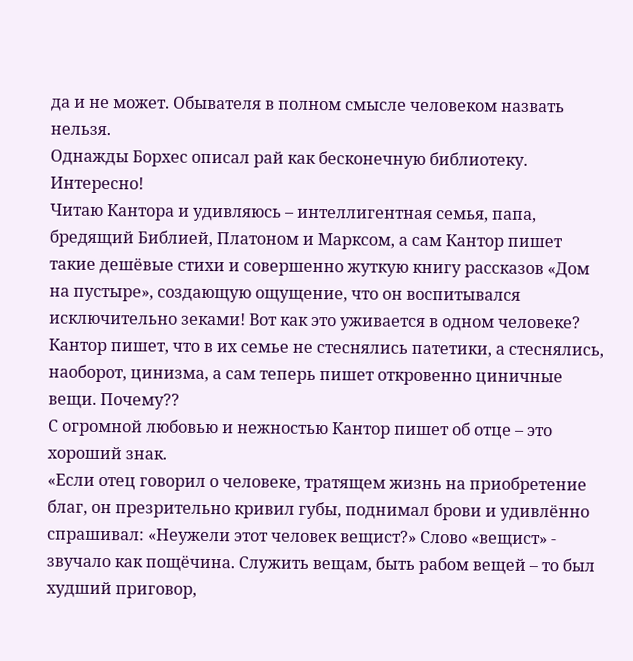да и не может. Обывателя в полном смысле человеком назвать нельзя.
Однажды Борхес описал рай как бесконечную библиотеку. Интересно!
Читаю Кантора и удивляюсь – интеллигентная семья, папа, бредящий Библией, Платоном и Марксом, а сам Кантор пишет такие дешёвые стихи и совершенно жуткую книгу рассказов «Дом на пустыре», создающую ощущение, что он воспитывался исключительно зеками! Вот как это уживается в одном человеке?
Кантор пишет, что в их семье не стеснялись патетики, а стеснялись, наоборот, цинизма, а сам теперь пишет откровенно циничные вещи. Почему??
С огромной любовью и нежностью Кантор пишет об отце – это хороший знак.
«Если отец говорил о человеке, тратящем жизнь на приобретение благ, он презрительно кривил губы, поднимал брови и удивлённо спрашивал: «Неужели этот человек вещист?» Слово «вещист» - звучало как пощёчина. Служить вещам, быть рабом вещей – то был худший приговор,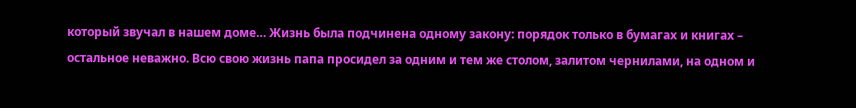который звучал в нашем доме… Жизнь была подчинена одному закону: порядок только в бумагах и книгах – остальное неважно. Всю свою жизнь папа просидел за одним и тем же столом, залитом чернилами, на одном и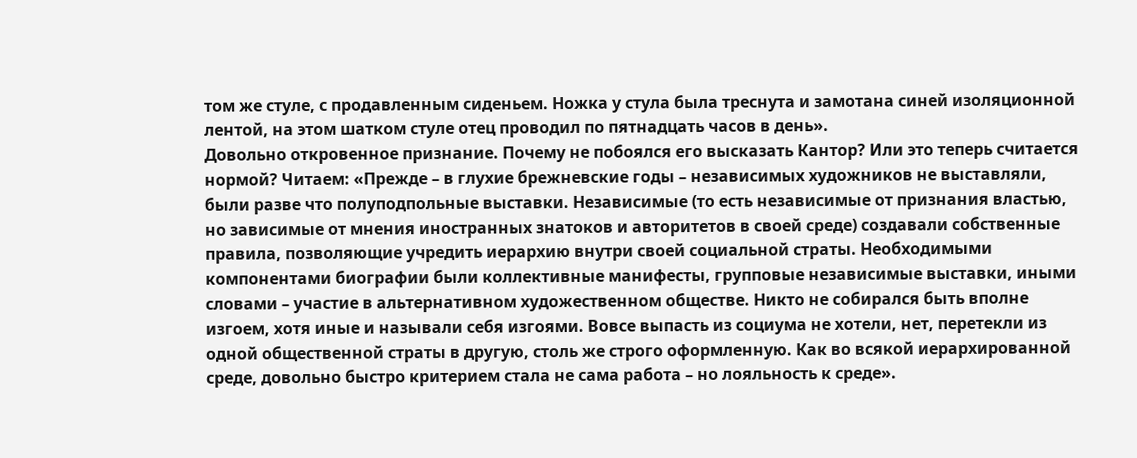том же стуле, с продавленным сиденьем. Ножка у стула была треснута и замотана синей изоляционной лентой, на этом шатком стуле отец проводил по пятнадцать часов в день».
Довольно откровенное признание. Почему не побоялся его высказать Кантор? Или это теперь считается нормой? Читаем: «Прежде – в глухие брежневские годы – независимых художников не выставляли, были разве что полуподпольные выставки. Независимые (то есть независимые от признания властью, но зависимые от мнения иностранных знатоков и авторитетов в своей среде) создавали собственные правила, позволяющие учредить иерархию внутри своей социальной страты. Необходимыми компонентами биографии были коллективные манифесты, групповые независимые выставки, иными словами – участие в альтернативном художественном обществе. Никто не собирался быть вполне изгоем, хотя иные и называли себя изгоями. Вовсе выпасть из социума не хотели, нет, перетекли из одной общественной страты в другую, столь же строго оформленную. Как во всякой иерархированной среде, довольно быстро критерием стала не сама работа – но лояльность к среде».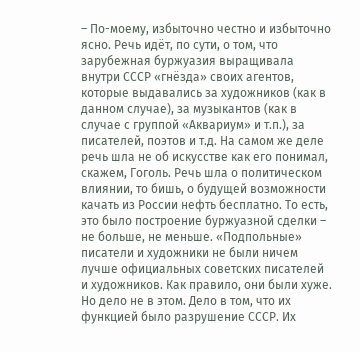– По-моему, избыточно честно и избыточно ясно. Речь идёт, по сути, о том, что зарубежная буржуазия выращивала внутри СССР «гнёзда» своих агентов, которые выдавались за художников (как в данном случае), за музыкантов (как в случае с группой «Аквариум» и т.п.), за писателей, поэтов и т.д. На самом же деле речь шла не об искусстве как его понимал, скажем, Гоголь. Речь шла о политическом влиянии, то бишь, о будущей возможности качать из России нефть бесплатно. То есть, это было построение буржуазной сделки – не больше, не меньше. «Подпольные» писатели и художники не были ничем лучше официальных советских писателей и художников. Как правило, они были хуже. Но дело не в этом. Дело в том, что их функцией было разрушение СССР. Их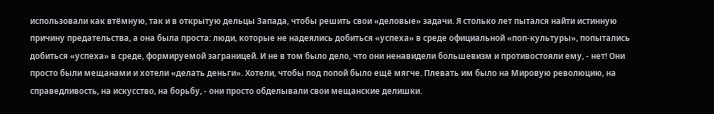использовали как втёмную, так и в открытую дельцы Запада, чтобы решить свои «деловые» задачи. Я столько лет пытался найти истинную причину предательства, а она была проста: люди, которые не надеялись добиться «успеха» в среде официальной «поп-культуры», попытались добиться «успеха» в среде, формируемой заграницей. И не в том было дело, что они ненавидели большевизм и противостояли ему, - нет! Они просто были мещанами и хотели «делать деньги». Хотели, чтобы под попой было ещё мягче. Плевать им было на Мировую революцию, на справедливость, на искусство, на борьбу, - они просто обделывали свои мещанские делишки.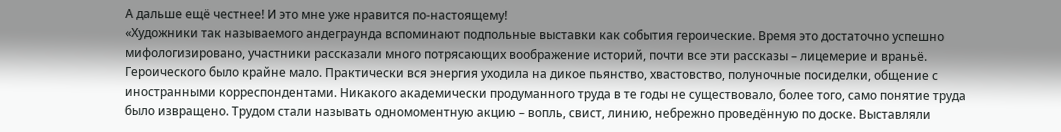А дальше ещё честнее! И это мне уже нравится по-настоящему!
«Художники так называемого андеграунда вспоминают подпольные выставки как события героические. Время это достаточно успешно мифологизировано, участники рассказали много потрясающих воображение историй, почти все эти рассказы – лицемерие и враньё. Героического было крайне мало. Практически вся энергия уходила на дикое пьянство, хвастовство, полуночные посиделки, общение с иностранными корреспондентами. Никакого академически продуманного труда в те годы не существовало, более того, само понятие труда было извращено. Трудом стали называть одномоментную акцию – вопль, свист, линию, небрежно проведённую по доске. Выставляли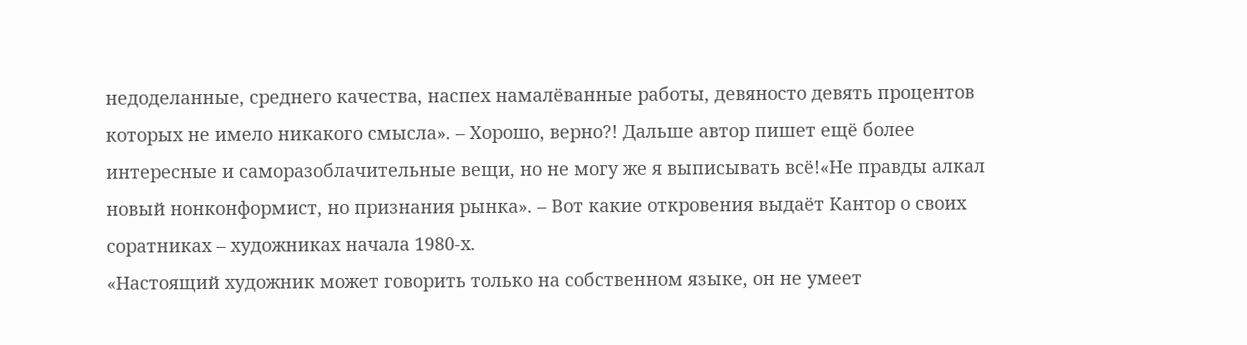недоделанные, среднего качества, наспех намалёванные работы, девяносто девять процентов которых не имело никакого смысла». – Хорошо, верно?! Дальше автор пишет ещё более интересные и саморазоблачительные вещи, но не могу же я выписывать всё!«Не правды алкал новый нонконформист, но признания рынка». – Вот какие откровения выдаёт Кантор о своих соратниках – художниках начала 1980-х.
«Настоящий художник может говорить только на собственном языке, он не умеет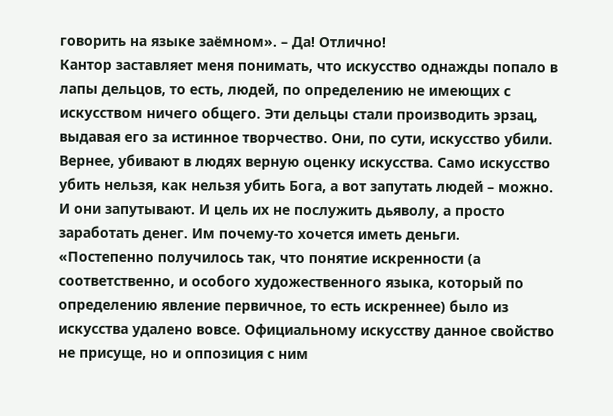говорить на языке заёмном». – Да! Отлично!
Кантор заставляет меня понимать, что искусство однажды попало в лапы дельцов, то есть, людей, по определению не имеющих с искусством ничего общего. Эти дельцы стали производить эрзац, выдавая его за истинное творчество. Они, по сути, искусство убили. Вернее, убивают в людях верную оценку искусства. Само искусство убить нельзя, как нельзя убить Бога, а вот запутать людей – можно. И они запутывают. И цель их не послужить дьяволу, а просто заработать денег. Им почему-то хочется иметь деньги.
«Постепенно получилось так, что понятие искренности (а соответственно, и особого художественного языка, который по определению явление первичное, то есть искреннее) было из искусства удалено вовсе. Официальному искусству данное свойство не присуще, но и оппозиция с ним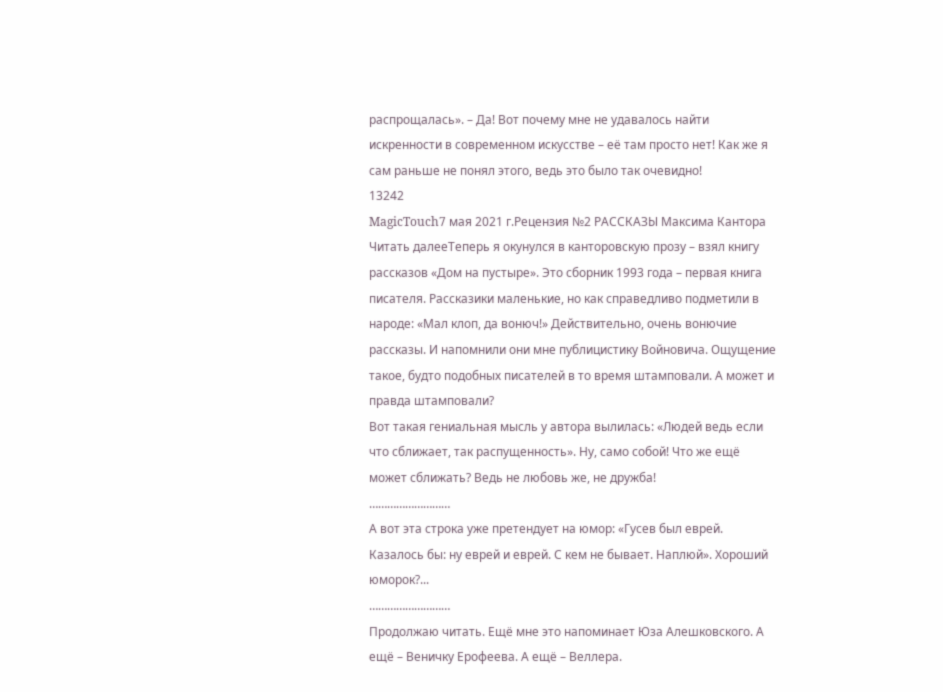распрощалась». – Да! Вот почему мне не удавалось найти искренности в современном искусстве – её там просто нет! Как же я сам раньше не понял этого, ведь это было так очевидно!
13242
MagicTouch7 мая 2021 г.Рецензия №2 РАССКАЗЫ Максима Кантора
Читать далееТеперь я окунулся в канторовскую прозу – взял книгу рассказов «Дом на пустыре». Это сборник 1993 года – первая книга писателя. Рассказики маленькие, но как справедливо подметили в народе: «Мал клоп, да вонюч!» Действительно, очень вонючие рассказы. И напомнили они мне публицистику Войновича. Ощущение такое, будто подобных писателей в то время штамповали. А может и правда штамповали?
Вот такая гениальная мысль у автора вылилась: «Людей ведь если что сближает, так распущенность». Ну, само собой! Что же ещё может сближать? Ведь не любовь же, не дружба!
………………………
А вот эта строка уже претендует на юмор: «Гусев был еврей. Казалось бы: ну еврей и еврей. С кем не бывает. Наплюй». Хороший юморок?...
………………………
Продолжаю читать. Ещё мне это напоминает Юза Алешковского. А ещё – Веничку Ерофеева. А ещё – Веллера.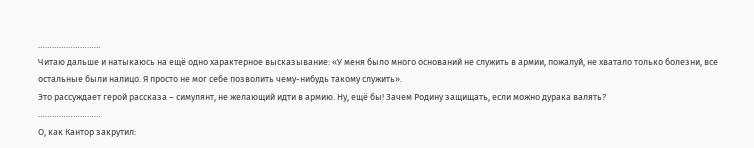………………………
Читаю дальше и натыкаюсь на ещё одно характерное высказывание: «У меня было много оснований не служить в армии, пожалуй, не хватало только болезни, все остальные были налицо. Я просто не мог себе позволить чему-нибудь такому служить».
Это рассуждает герой рассказа – симулянт, не желающий идти в армию. Ну, ещё бы! Зачем Родину защищать, если можно дурака валять?
………………………
О, как Кантор закрутил: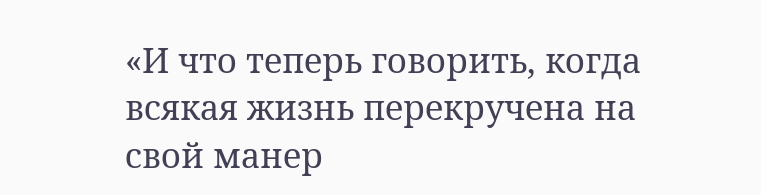«И что теперь говорить, когда всякая жизнь перекручена на свой манер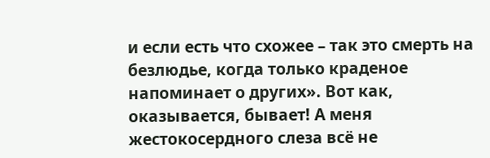и если есть что схожее – так это смерть на безлюдье, когда только краденое напоминает о других». Вот как, оказывается, бывает! А меня жестокосердного слеза всё не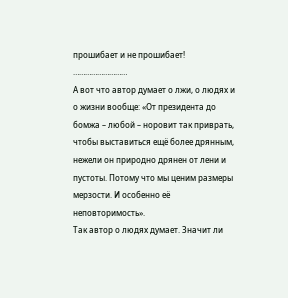прошибает и не прошибает!
………………………
А вот что автор думает о лжи, о людях и о жизни вообще: «От президента до бомжа – любой – норовит так приврать, чтобы выставиться ещё более дрянным, нежели он природно дрянен от лени и пустоты. Потому что мы ценим размеры мерзости. И особенно её неповторимость».
Так автор о людях думает. Значит ли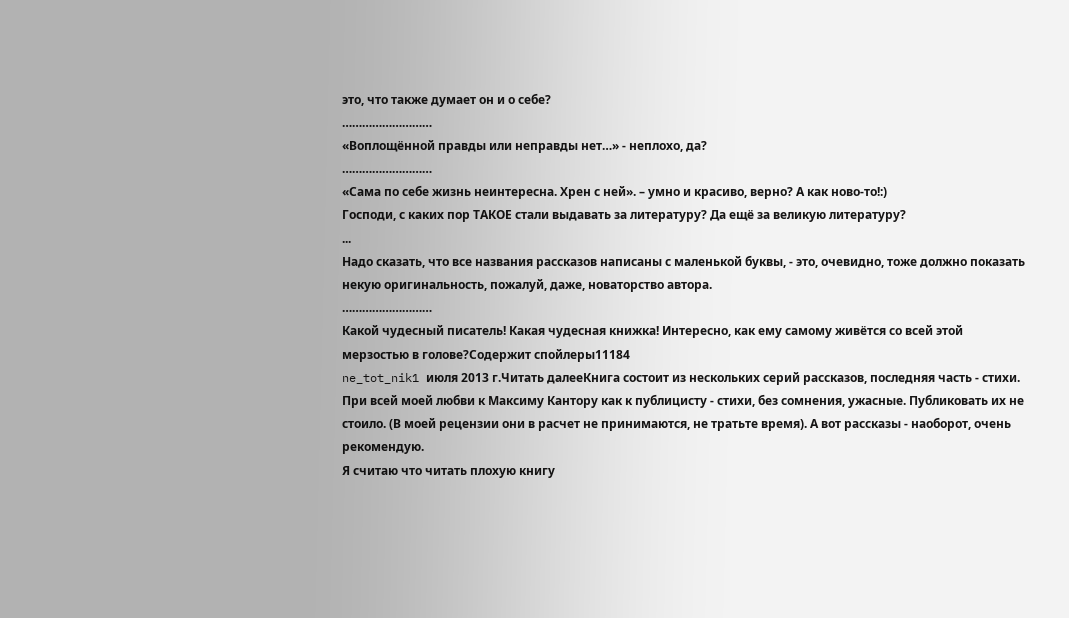это, что также думает он и о себе?
………………………
«Воплощённой правды или неправды нет…» - неплохо, да?
………………………
«Сама по себе жизнь неинтересна. Хрен с ней». – умно и красиво, верно? А как ново-то!:)
Господи, с каких пор ТАКОЕ стали выдавать за литературу? Да ещё за великую литературу?
...
Надо сказать, что все названия рассказов написаны с маленькой буквы, - это, очевидно, тоже должно показать некую оригинальность, пожалуй, даже, новаторство автора.
………………………
Какой чудесный писатель! Какая чудесная книжка! Интересно, как ему самому живётся со всей этой мерзостью в голове?Содержит спойлеры11184
ne_tot_nik1 июля 2013 г.Читать далееКнига состоит из нескольких серий рассказов, последняя часть - стихи. При всей моей любви к Максиму Кантору как к публицисту - стихи, без сомнения, ужасные. Публиковать их не стоило. (В моей рецензии они в расчет не принимаются, не тратьте время). А вот рассказы - наоборот, очень рекомендую.
Я считаю что читать плохую книгу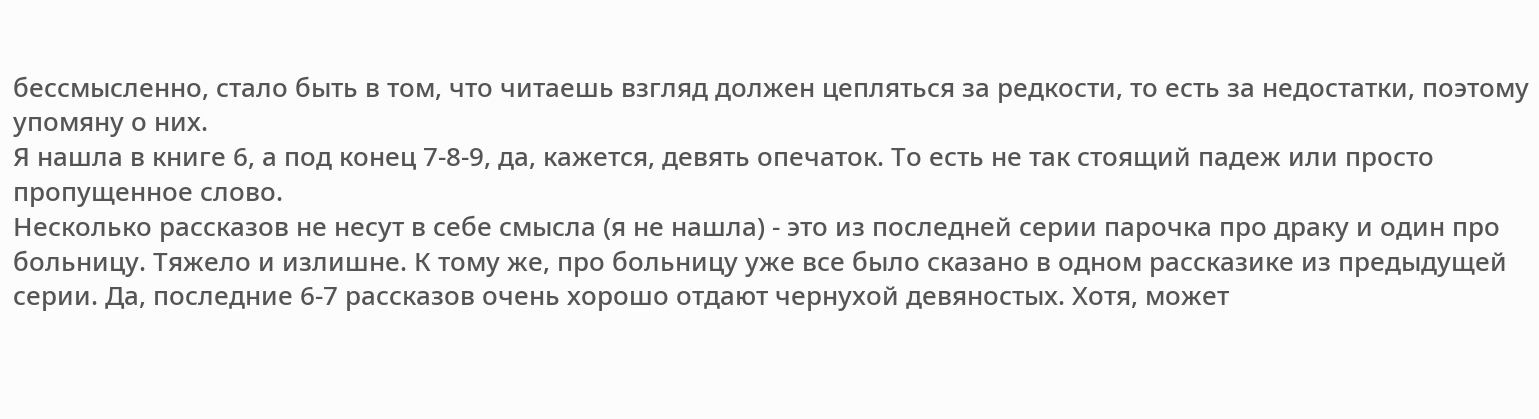бессмысленно, стало быть в том, что читаешь взгляд должен цепляться за редкости, то есть за недостатки, поэтому упомяну о них.
Я нашла в книге 6, а под конец 7-8-9, да, кажется, девять опечаток. То есть не так стоящий падеж или просто пропущенное слово.
Несколько рассказов не несут в себе смысла (я не нашла) - это из последней серии парочка про драку и один про больницу. Тяжело и излишне. К тому же, про больницу уже все было сказано в одном рассказике из предыдущей серии. Да, последние 6-7 рассказов очень хорошо отдают чернухой девяностых. Хотя, может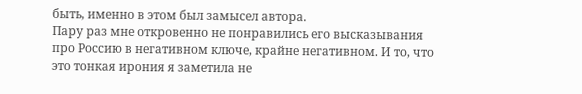быть, именно в этом был замысел автора.
Пару раз мне откровенно не понравились его высказывания про Россию в негативном ключе, крайне негативном. И то, что это тонкая ирония я заметила не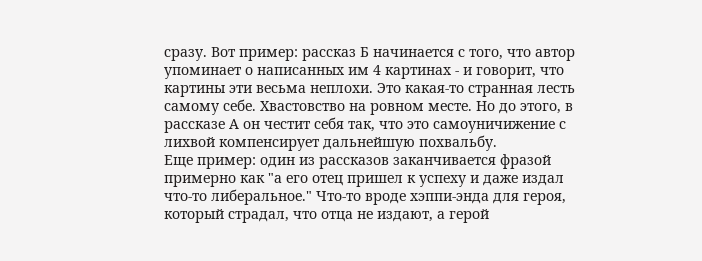сразу. Вот пример: рассказ Б начинается с того, что автор упоминает о написанных им 4 картинах - и говорит, что картины эти весьма неплохи. Это какая-то странная лесть самому себе. Хвастовство на ровном месте. Но до этого, в рассказе А он честит себя так, что это самоуничижение с лихвой компенсирует дальнейшую похвальбу.
Еще пример: один из рассказов заканчивается фразой примерно как "а его отец пришел к успеху и даже издал что-то либеральное." Что-то вроде хэппи-энда для героя, который страдал, что отца не издают, а герой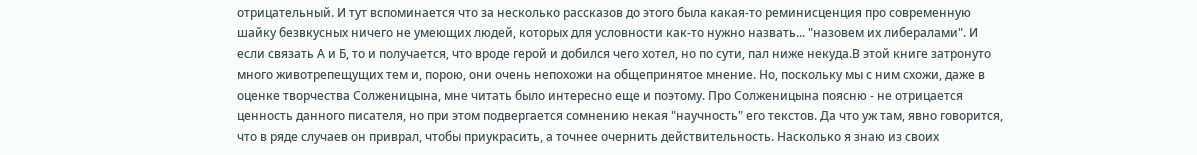отрицательный. И тут вспоминается что за несколько рассказов до этого была какая-то реминисценция про современную шайку безвкусных ничего не умеющих людей, которых для условности как-то нужно назвать... "назовем их либералами". И если связать А и Б, то и получается, что вроде герой и добился чего хотел, но по сути, пал ниже некуда.В этой книге затронуто много животрепещущих тем и, порою, они очень непохожи на общепринятое мнение. Но, поскольку мы с ним схожи, даже в оценке творчества Солженицына, мне читать было интересно еще и поэтому. Про Солженицына поясню - не отрицается ценность данного писателя, но при этом подвергается сомнению некая "научность" его текстов. Да что уж там, явно говорится, что в ряде случаев он приврал, чтобы приукрасить, а точнее очернить действительность. Насколько я знаю из своих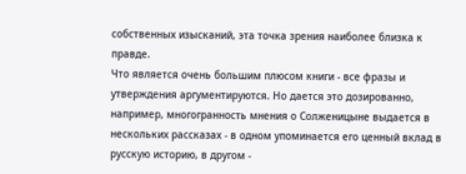собственных изысканий, эта точка зрения наиболее близка к правде.
Что является очень большим плюсом книги - все фразы и утверждения аргументируются. Но дается это дозированно, например, многогранность мнения о Солженицыне выдается в нескольких рассказах - в одном упоминается его ценный вклад в русскую историю, в другом -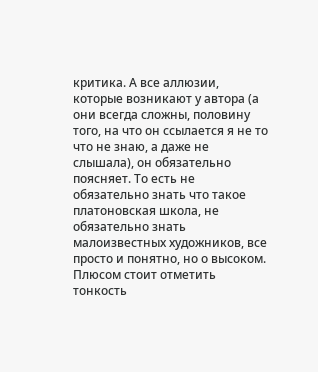критика. А все аллюзии, которые возникают у автора (а они всегда сложны, половину того, на что он ссылается я не то что не знаю, а даже не слышала), он обязательно поясняет. То есть не обязательно знать что такое платоновская школа, не обязательно знать малоизвестных художников, все просто и понятно, но о высоком.
Плюсом стоит отметить тонкость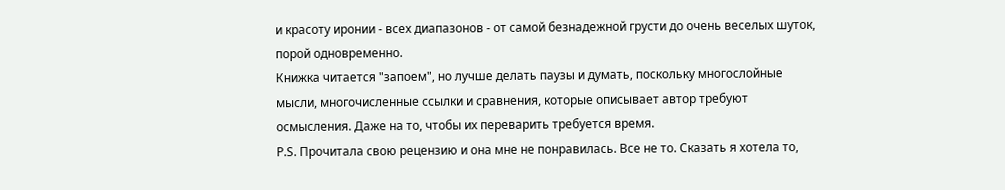и красоту иронии - всех диапазонов - от самой безнадежной грусти до очень веселых шуток, порой одновременно.
Книжка читается "запоем", но лучше делать паузы и думать, поскольку многослойные мысли, многочисленные ссылки и сравнения, которые описывает автор требуют осмысления. Даже на то, чтобы их переварить требуется время.
P.S. Прочитала свою рецензию и она мне не понравилась. Все не то. Сказать я хотела то,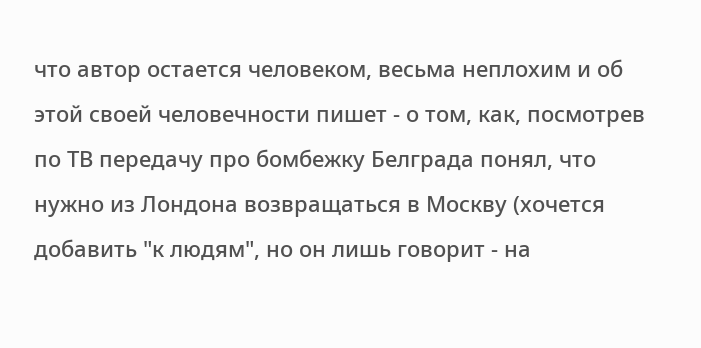что автор остается человеком, весьма неплохим и об этой своей человечности пишет - о том, как, посмотрев по ТВ передачу про бомбежку Белграда понял, что нужно из Лондона возвращаться в Москву (хочется добавить "к людям", но он лишь говорит - на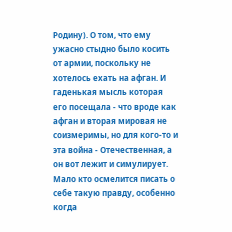Родину). О том, что ему ужасно стыдно было косить от армии, поскольку не хотелось ехать на афган. И гаденькая мысль которая его посещала - что вроде как афган и вторая мировая не соизмеримы, но для кого-то и эта война - Отечественная, а он вот лежит и симулирует. Мало кто осмелится писать о себе такую правду, особенно когда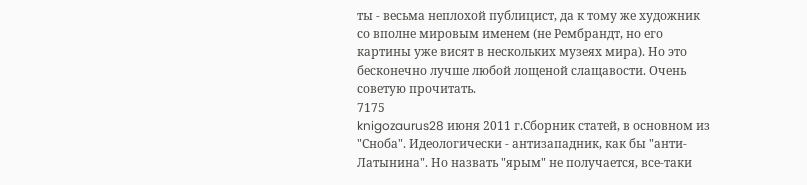ты - весьма неплохой публицист, да к тому же художник со вполне мировым именем (не Рембрандт, но его картины уже висят в нескольких музеях мира). Но это бесконечно лучше любой лощеной слащавости. Очень советую прочитать.
7175
knigozaurus28 июня 2011 г.Сборник статей, в основном из "Сноба". Идеологически - антизападник, как бы "анти-Латынина". Но назвать "ярым" не получается, все-таки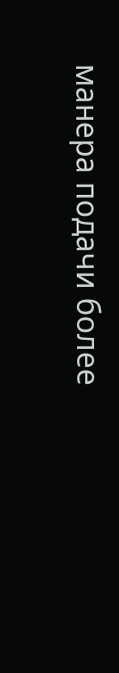манера подачи более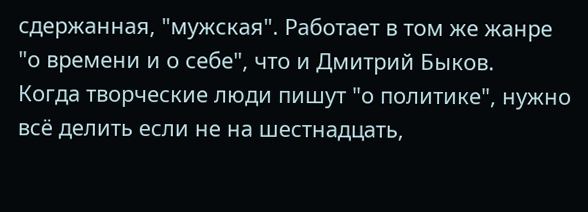сдержанная, "мужская". Работает в том же жанре "о времени и о себе", что и Дмитрий Быков.
Когда творческие люди пишут "о политике", нужно всё делить если не на шестнадцать,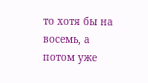то хотя бы на восемь, а потом уже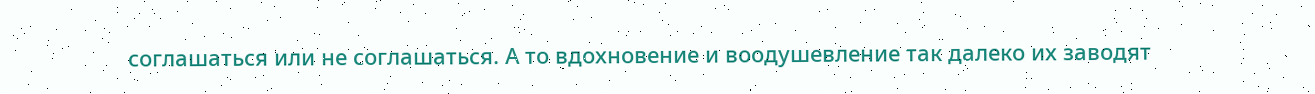соглашаться или не соглашаться. А то вдохновение и воодушевление так далеко их заводят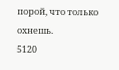порой, что только охнешь.
5120